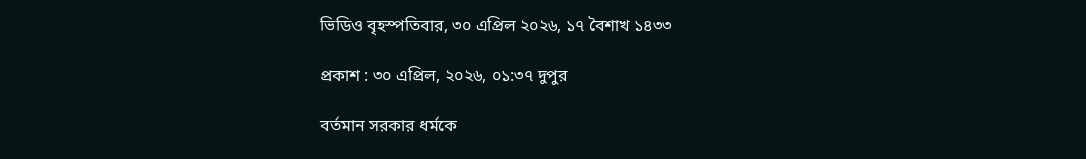ভিডিও বৃহস্পতিবার, ৩০ এপ্রিল ২০২৬, ১৭ বৈশাখ ১৪৩৩

প্রকাশ : ৩০ এপ্রিল, ২০২৬, ০১:৩৭ দুপুর

বর্তমান সরকার ধর্মকে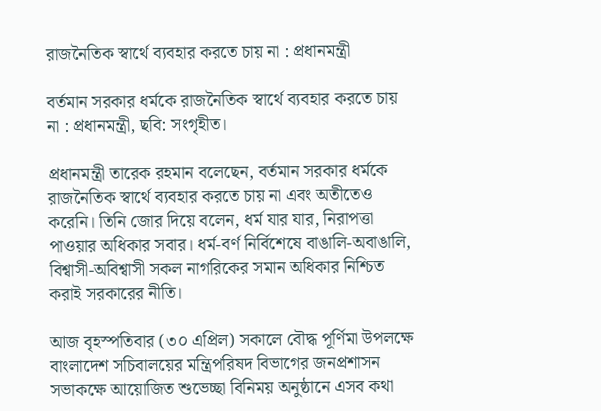রাজনৈতিক স্বার্থে ব্যবহার করতে চায় না : প্রধানমন্ত্রী

বর্তমান সরকার ধর্মকে রাজনৈতিক স্বার্থে ব্যবহার করতে চায় না : প্রধানমন্ত্রী, ছবি: সংগৃহীত।

প্রধানমন্ত্রী তারেক রহমান বলেছেন, বর্তমান সরকার ধর্মকে রাজনৈতিক স্বার্থে ব্যবহার করতে চায় না এবং অতীতেও করেনি। তিনি জোর দিয়ে বলেন, ধর্ম যার যার, নিরাপত্তা পাওয়ার অধিকার সবার। ধর্ম-বর্ণ নির্বিশেষে বাঙালি-অবাঙালি, বিশ্বাসী-অবিশ্বাসী সকল নাগরিকের সমান অধিকার নিশ্চিত করাই সরকারের নীতি।

আজ বৃহস্পতিবার (৩০ এপ্রিল) সকালে বৌদ্ধ পূর্ণিমা উপলক্ষে বাংলাদেশ সচিবালয়ের মন্ত্রিপরিষদ বিভাগের জনপ্রশাসন সভাকক্ষে আয়োজিত শুভেচ্ছা বিনিময় অনুষ্ঠানে এসব কথা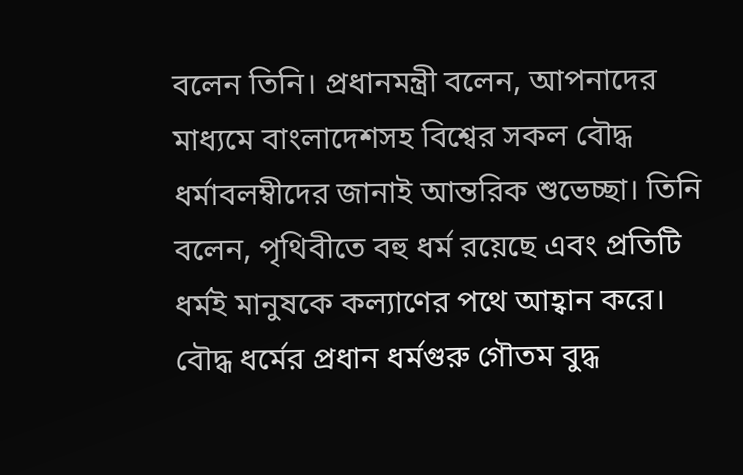বলেন তিনি। প্রধানমন্ত্রী বলেন, আপনাদের মাধ্যমে বাংলাদেশসহ বিশ্বের সকল বৌদ্ধ ধর্মাবলম্বীদের জানাই আন্তরিক শুভেচ্ছা। তিনি বলেন, পৃথিবীতে বহু ধর্ম রয়েছে এবং প্রতিটি ধর্মই মানুষকে কল্যাণের পথে আহ্বান করে। বৌদ্ধ ধর্মের প্রধান ধর্মগুরু গৌতম বুদ্ধ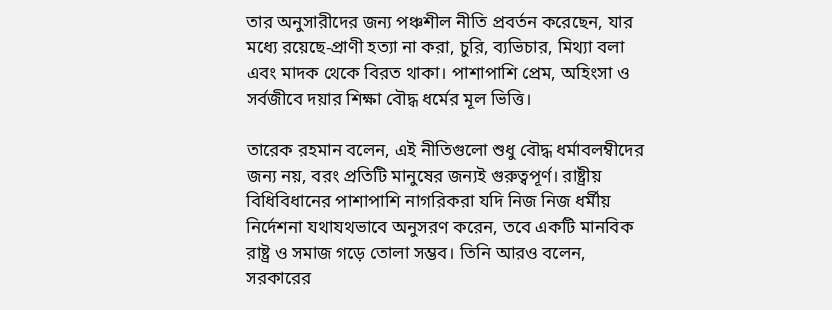তার অনুসারীদের জন্য পঞ্চশীল নীতি প্রবর্তন করেছেন, যার মধ্যে রয়েছে-প্রাণী হত্যা না করা, চুরি, ব্যভিচার, মিথ্যা বলা এবং মাদক থেকে বিরত থাকা। পাশাপাশি প্রেম, অহিংসা ও সর্বজীবে দয়ার শিক্ষা বৌদ্ধ ধর্মের মূল ভিত্তি।

তারেক রহমান বলেন, এই নীতিগুলো শুধু বৌদ্ধ ধর্মাবলম্বীদের জন্য নয়, বরং প্রতিটি মানুষের জন্যই গুরুত্বপূর্ণ। রাষ্ট্রীয় বিধিবিধানের পাশাপাশি নাগরিকরা যদি নিজ নিজ ধর্মীয় নির্দেশনা যথাযথভাবে অনুসরণ করেন, তবে একটি মানবিক রাষ্ট্র ও সমাজ গড়ে তোলা সম্ভব। তিনি আরও বলেন, সরকারের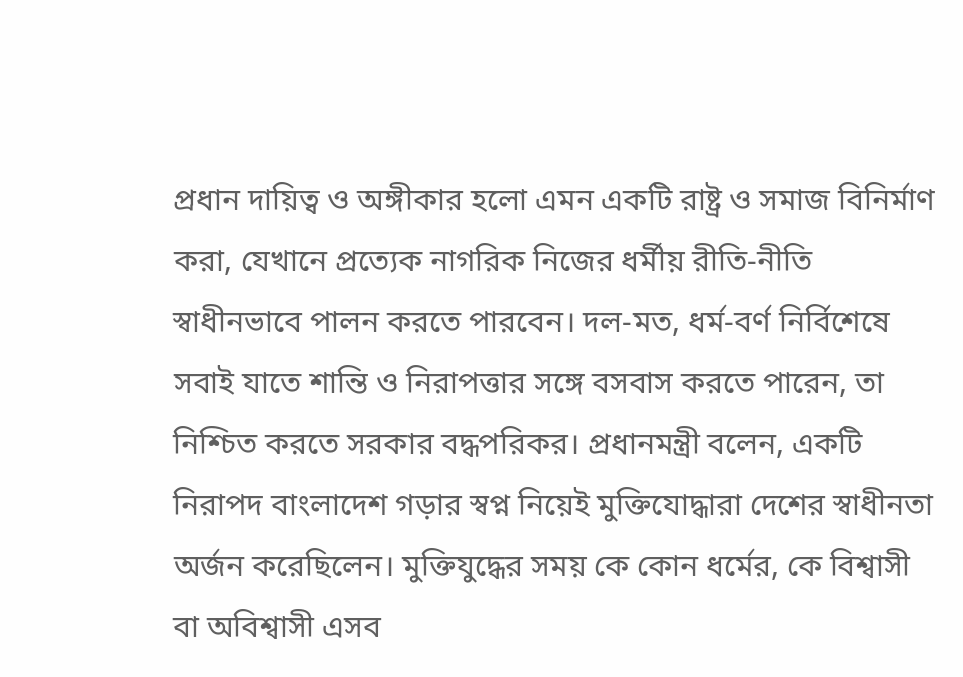প্রধান দায়িত্ব ও অঙ্গীকার হলো এমন একটি রাষ্ট্র ও সমাজ বিনির্মাণ করা, যেখানে প্রত্যেক নাগরিক নিজের ধর্মীয় রীতি-নীতি স্বাধীনভাবে পালন করতে পারবেন। দল-মত, ধর্ম-বর্ণ নির্বিশেষে সবাই যাতে শান্তি ও নিরাপত্তার সঙ্গে বসবাস করতে পারেন, তা নিশ্চিত করতে সরকার বদ্ধপরিকর। প্রধানমন্ত্রী বলেন, একটি নিরাপদ বাংলাদেশ গড়ার স্বপ্ন নিয়েই মুক্তিযোদ্ধারা দেশের স্বাধীনতা অর্জন করেছিলেন। মুক্তিযুদ্ধের সময় কে কোন ধর্মের, কে বিশ্বাসী বা অবিশ্বাসী এসব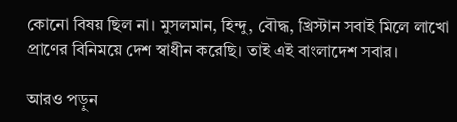কোনো বিষয় ছিল না। মুসলমান, হিন্দু, বৌদ্ধ, খ্রিস্টান সবাই মিলে লাখো প্রাণের বিনিময়ে দেশ স্বাধীন করেছি। তাই এই বাংলাদেশ সবার।

আরও পড়ুন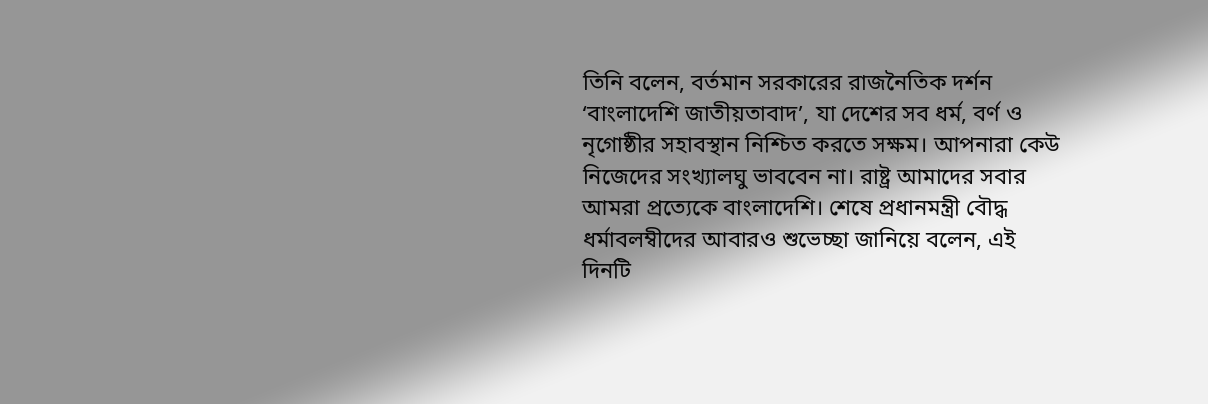তিনি বলেন, বর্তমান সরকারের রাজনৈতিক দর্শন ‘বাংলাদেশি জাতীয়তাবাদ’, যা দেশের সব ধর্ম, বর্ণ ও নৃগোষ্ঠীর সহাবস্থান নিশ্চিত করতে সক্ষম। আপনারা কেউ নিজেদের সংখ্যালঘু ভাববেন না। রাষ্ট্র আমাদের সবার আমরা প্রত্যেকে বাংলাদেশি। শেষে প্রধানমন্ত্রী বৌদ্ধ ধর্মাবলম্বীদের আবারও শুভেচ্ছা জানিয়ে বলেন, এই দিনটি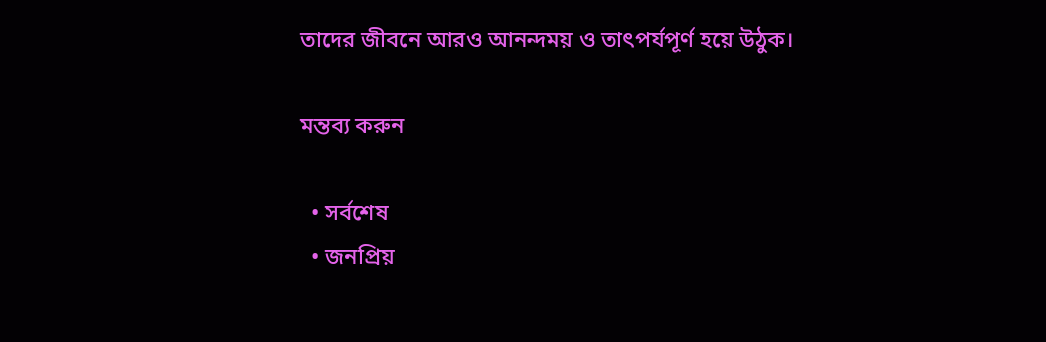তাদের জীবনে আরও আনন্দময় ও তাৎপর্যপূর্ণ হয়ে উঠুক।

মন্তব্য করুন

  • সর্বশেষ
  • জনপ্রিয়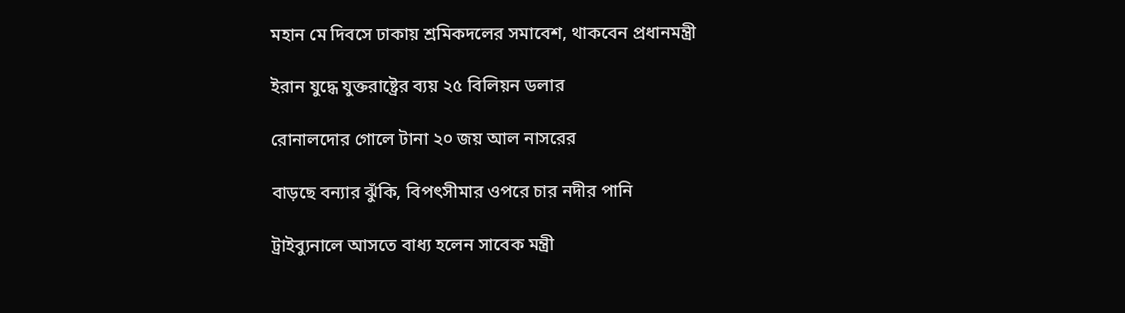মহান মে দিবসে ঢাকায় শ্রমিকদলের সমাবেশ, থাকবেন প্রধানমন্ত্রী

ইরান যুদ্ধে যুক্তরাষ্ট্রের ব্যয় ২৫ বিলিয়ন ডলার

রোনালদোর গোলে টানা ২০ জয় আল নাসরের

বাড়ছে বন্যার ঝুঁকি, বিপৎসীমার ওপরে চার নদীর পানি

ট্রাইব্যুনালে আসতে বাধ্য হলেন সাবেক মন্ত্রী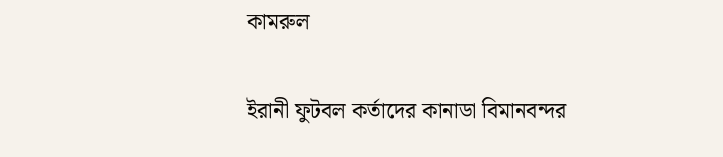কামরুল

ইরানী ফুটবল কর্তাদের কানাডা বিমানবন্দর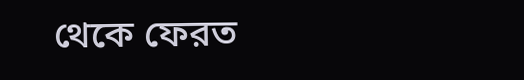থেকে ফেরত